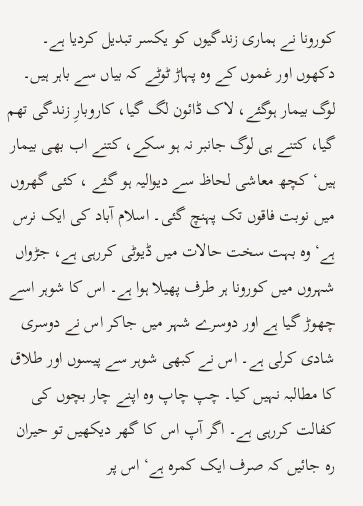کورونا نے ہماری زندگیوں کو یکسر تبدیل کردیا ہے۔ دکھوں اور غموں کے وہ پہاڑ ٹوٹے کہ بیاں سے باہر ہیں۔ لوگ بیمار ہوگئے، لاک ڈائون لگ گیا، کاروبارِ زندگی تھم گیا، کتنے ہی لوگ جانبر نہ ہو سکے، کتنے اب بھی بیمار ہیں‘ کچھ معاشی لحاظ سے دیوالیہ ہو گئے ، کئی گھروں میں نوبت فاقوں تک پہنچ گئی۔ اسلام آباد کی ایک نرس ہے‘ وہ بہت سخت حالات میں ڈیوٹی کررہی ہے، جڑواں شہروں میں کورونا ہر طرف پھیلا ہوا ہے۔ اس کا شوہر اسے چھوڑ گیا ہے اور دوسرے شہر میں جاکر اس نے دوسری شادی کرلی ہے۔ اس نے کبھی شوہر سے پیسوں اور طلاق کا مطالبہ نہیں کیا۔ چپ چاپ وہ اپنے چار بچوں کی کفالت کررہی ہے۔ اگر آپ اس کا گھر دیکھیں تو حیران رہ جائیں کہ صرف ایک کمرہ ہے‘ اس پر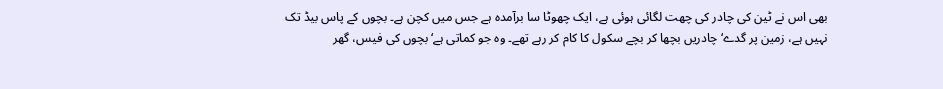بھی اس نے ٹین کی چادر کی چھت لگائی ہوئی ہے، ایک چھوٹا سا برآمدہ ہے جس میں کچن ہے۔ بچوں کے پاس بیڈ تک نہیں ہے، زمین پر گدے‘ چادریں بچھا کر بچے سکول کا کام کر رہے تھے۔ وہ جو کماتی ہے‘ بچوں کی فیس، گھر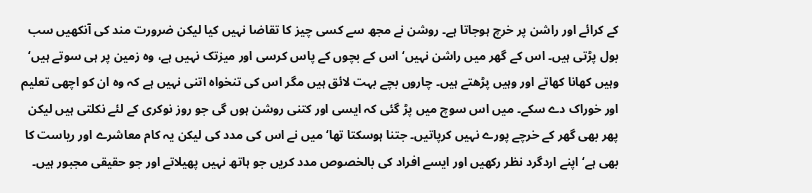کے کرائے اور راشن پر خرچ ہوجاتا ہے۔ روشن نے مجھ سے کسی چیز کا تقاضا نہیں کیا لیکن ضرورت مند کی آنکھیں سب بول پڑتی ہیں۔ اس کے گھر میں راشن نہیں‘ اس کے بچوں کے پاس کرسی اور میزتک نہیں ہے، وہ زمین پر ہی سوتے ہیں‘ وہیں کھانا کھاتے اور وہیں پڑھتے ہیں۔ چاروں بچے بہت لائق ہیں مگر اس کی تنخواہ اتنی نہیں ہے کہ وہ ان کو اچھی تعلیم اور خوراک دے سکے۔ میں اس سوچ میں پڑ گئی کہ ایسی اور کتنی روشن ہوں گی جو روز نوکری کے لئے نکلتی ہیں لیکن پھر بھی گھر کے خرچے پورے نہیں کرپاتیں۔ جتنا ہوسکتا تھا‘ میں نے اس کی مدد کی لیکن یہ کام معاشرے اور ریاست کا بھی ہے‘ اپنے اردگرد نظر رکھیں اور ایسے افراد کی بالخصوص مدد کریں جو ہاتھ نہیں پھیلاتے اور جو حقیقی مجبور ہیں۔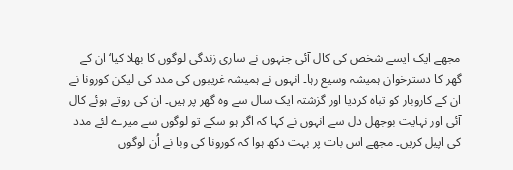مجھے ایک ایسے شخص کی کال آئی جنہوں نے ساری زندگی لوگوں کا بھلا کیا‘ ان کے گھر کا دسترخوان ہمیشہ وسیع رہا۔ انہوں نے ہمیشہ غریبوں کی مدد کی لیکن کورونا نے ان کے کاروبار کو تباہ کردیا اور گزشتہ ایک سال سے وہ گھر پر ہیں۔ ان کی روتے ہوئے کال آئی اور نہایت بوجھل دل سے انہوں نے کہا کہ اگر ہو سکے تو لوگوں سے میرے لئے مدد کی اپیل کریں۔ مجھے اس بات پر بہت دکھ ہوا کہ کورونا کی وبا نے اُن لوگوں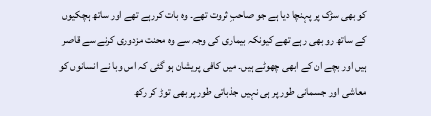کو بھی سڑک پر پہنچا دیا ہے جو صاحبِ ثروت تھے۔ وہ بات کررہے تھے اور ساتھ ہچکیوں کے ساتھ رو بھی رہے تھے کیونکہ بیماری کی وجہ سے وہ محنت مزدوری کرنے سے قاصر ہیں اور بچے ان کے ابھی چھوٹے ہیں۔ میں کافی پریشان ہو گئی کہ اس وبا نے انسانوں کو معاشی اور جسمانی طور پر ہی نہیں جذباتی طور پر بھی توڑ کر رکھ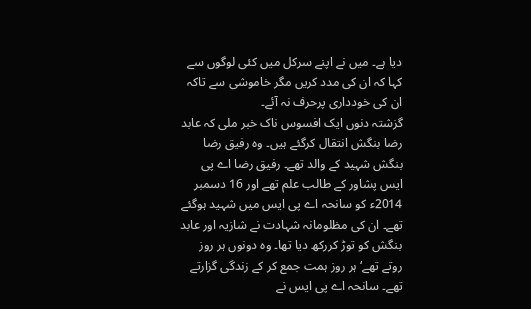دیا ہے۔ میں نے اپنے سرکل میں کئی لوگوں سے کہا کہ ان کی مدد کریں مگر خاموشی سے تاکہ ان کی خودداری پرحرف نہ آئے۔
گزشتہ دنوں ایک افسوس ناک خبر ملی کہ عابد رضا بنگش انتقال کرگئے ہیں۔ وہ رفیق رضا بنگش شہید کے والد تھے۔ رفیق رضا اے پی ایس پشاور کے طالب علم تھے اور 16 دسمبر 2014ء کو سانحہ اے پی ایس میں شہید ہوگئے تھے۔ ان کی مظلومانہ شہادت نے شازیہ اور عابد بنگش کو توڑ کررکھ دیا تھا۔ وہ دونوں ہر روز روتے تھے‘ ہر روز ہمت جمع کر کے زندگی گزارتے تھے۔ سانحہ اے پی ایس نے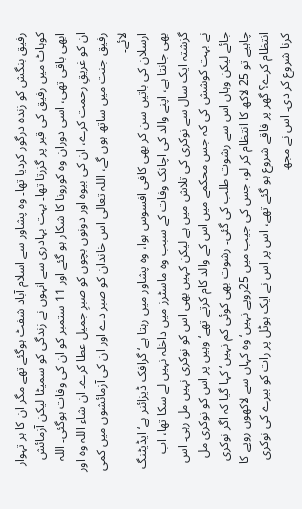رفیق بنگش کو زندہ درگور کردیا تھا۔ وہ پشاور سے اسلام آباد شفٹ ہوگئے تھے مگر ان کا ہر تہوار کوہاٹ میں رفیق کی قبر پر گزرتا تھا۔ بہت بہادری سے انہوں نے زندگی کو سمیٹا لیکن آزمائش ابھی باقی تھی، اسی دوران وہ کورونا کا شکار ہو گئے اور 11 ستمبر کو ان کی وفات ہوگئی۔ اللہ ان کو غریقِ رحمت کرے، ان کی بیوہ اور دونوں بچوں کو صبرِ جمیل عطا کرے۔ ان شاء اللہ وہ اور رفیق جنت میں ساتھ ہوں گے، اللہ تعالی اس خاندان کو صبر دے اور ان کی آزمائشوں میں کمی لائے۔
ارسلان کی باتیں سن کر بھی کافی افسوس ہوا، وہ پشاور میں رہتا ہے‘ گرافک ڈیزائنر ہے‘ ایڈیٹنگ بھی جانتا ہے، اپنے والد کی اچانک وفات کے سبب وہ ماسٹرز میں داخلہ نہیں لے سکا تھا، اب گزشتہ ایک سال سے نوکری کی تلاش میں ہے لیکن کہیں بھی اس کو نوکری نہیں مل رہی۔ اس نے بہت کوشش کی کہ جس محکمے میں اس کے والد کام کرتے تھے‘ وہیں پر اس کو نوکری مل جائے لیکن وہاں اس سے رشوت طلب کی گئی۔ رشوت بھی کوئی کم نہیں‘ کہا گیا کہ اگر نوکری چاہیے تو 25 لاکھ کا انتظام کر لو، جس کی جیب میں 25روپے نہیں‘ وہ کہاں سے لاکھوں روپے کا انتظام کرے؟ گھر پر فاقے شروع ہو گئے تھے، اس پر اس نے ایک ہوٹل پر رات کو بیرے کی نوکری کرنا شروع کر دی۔ اس نے مجھ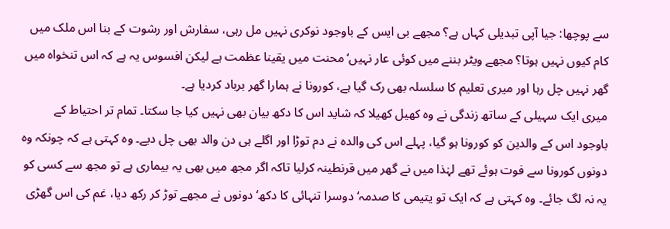سے پوچھا: جیا آپی تبدیلی کہاں ہے؟ مجھے بی ایس کے باوجود نوکری نہیں مل رہی، سفارش اور رشوت کے بنا اس ملک میں کام کیوں نہیں ہوتا؟ مجھے ویٹر بننے میں کوئی عار نہیں‘ محنت میں یقینا عظمت ہے لیکن افسوس یہ ہے کہ اس تنخواہ میں گھر نہیں چل رہا اور میری تعلیم کا سلسلہ بھی رک گیا ہے، کورونا نے ہمارا گھر برباد کردیا ہے۔
میری ایک سہیلی کے ساتھ زندگی نے وہ کھیل کھیلا کہ شاید اس کا دکھ بیان بھی نہیں کیا جا سکتا۔ تمام تر احتیاط کے باوجود اس کے والدین کو کورونا ہو گیا، پہلے اس کی والدہ نے دم توڑا اور اگلے ہی دن والد بھی چل دیے۔ وہ کہتی ہے کہ چونکہ وہ دونوں کورونا سے فوت ہوئے تھے لہٰذا میں نے گھر میں قرنطینہ کرلیا تاکہ اگر مجھ میں بھی یہ بیماری ہے تو مجھ سے کسی کو یہ نہ لگ جائے۔ وہ کہتی ہے کہ ایک تو یتیمی کا صدمہ‘ دوسرا تنہائی کا دکھ‘ دونوں نے مجھے توڑ کر رکھ دیا، غم کی اس گھڑی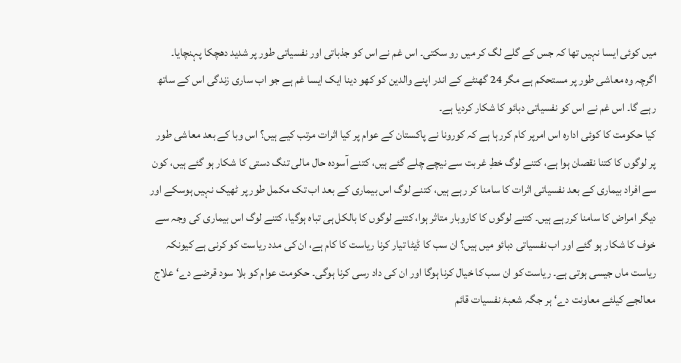میں کوئی ایسا نہیں تھا کہ جس کے گلے لگ کر میں رو سکتی۔ اس غم نے اس کو جذباتی اور نفسیاتی طور پر شدید دھچکا پہنچایا۔ اگرچہ وہ معاشی طور پر مستحکم ہے مگر 24 گھنٹے کے اندر اپنے والدین کو کھو دینا ایک ایسا غم ہے جو اب ساری زندگی اس کے ساتھ رہے گا۔ اس غم نے اس کو نفسیاتی دبائو کا شکار کردیا ہے۔
کیا حکومت کا کوئی ادارہ اس امرپر کام کررہا ہے کہ کورونا نے پاکستان کے عوام پر کیا اثرات مرتب کیے ہیں؟ اس وبا کے بعد معاشی طور پر لوگوں کا کتنا نقصان ہوا ہے، کتنے لوگ خطِ غربت سے نیچے چلے گئے ہیں، کتنے آسودہ حال مالی تنگ دستی کا شکار ہو گئے ہیں، کون سے افراد بیماری کے بعد نفسیاتی اثرات کا سامنا کر رہے ہیں، کتنے لوگ اس بیماری کے بعد اب تک مکمل طور پر ٹھیک نہیں ہوسکے اور دیگر امراض کا سامنا کررہے ہیں۔ کتنے لوگوں کا کاروبار متاثر ہوا، کتنے لوگوں کا بالکل ہی تباہ ہوگیا، کتنے لوگ اس بیماری کی وجہ سے خوف کا شکار ہو گئے اور اب نفسیاتی دبائو میں ہیں؟ ان سب کا ڈیٹا تیار کرنا ریاست کا کام ہے، ان کی مدد ریاست کو کرنی ہے کیونکہ ریاست ماں جیسی ہوتی ہے۔ ریاست کو ان سب کا خیال کرنا ہوگا اور ان کی داد رسی کرنا ہوگی۔ حکومت عوام کو بلا سود قرضے دے‘ علاج معالجے کیلئے معاونت دے‘ ہر جگہ شعبۂ نفسیات قائم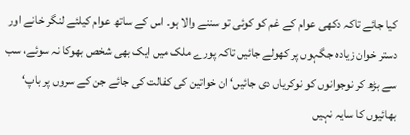کیا جائے تاکہ دکھی عوام کے غم کو کوئی تو سننے والا ہو۔ اس کے ساتھ عوام کیلئے لنگر خانے اور دستر خوان زیادہ جگہوں پر کھولے جائیں تاکہ پورے ملک میں ایک بھی شخص بھوکا نہ سوئے، سب سے بڑھ کر نوجوانوں کو نوکریاں دی جائیں‘ ان خواتین کی کفالت کی جائے جن کے سروں پر باپ‘ بھائیوں کا سایہ نہیں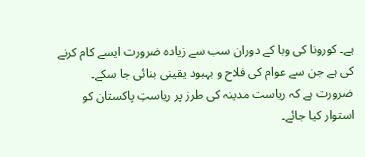ہے۔ کورونا کی وبا کے دوران سب سے زیادہ ضرورت ایسے کام کرنے کی ہے جن سے عوام کی فلاح و بہبود یقینی بنائی جا سکے۔ ضرورت ہے کہ ریاست مدینہ کی طرز پر ریاستِ پاکستان کو استوار کیا جائے۔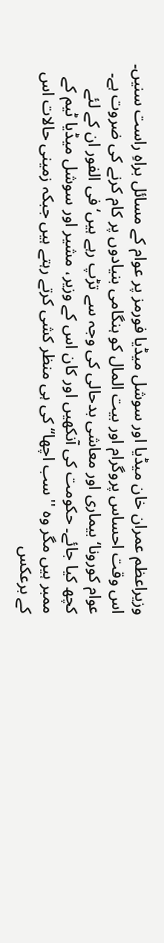وزیراعظم عمران خان میڈیا اور سوشل میڈیا فورمز پر عوام کے مسائل براہِ راست سنیں۔ اس وقت احساس پروگرام اور بیت المال کو ہنگامی بنیادوں پر کام کرنے کی ضروت ہے۔ عوام کورونا‘ بیماری اور معاشی بدحالی کی وجہ سے تڑپ رہے ہیں‘ فی الفور ان کے لئے کچھ کیا جائے۔ حکومت کی آنکھیں اور کان اس کے وزیر، مشیر اور سوشل میڈیا ٹیم کے ممبر ہیں مگر وہ ''سب اچھا‘‘ کی ہی منظر کشی کرتے رہتے ہیں جبکہ زمینی حالات اس کے برعکس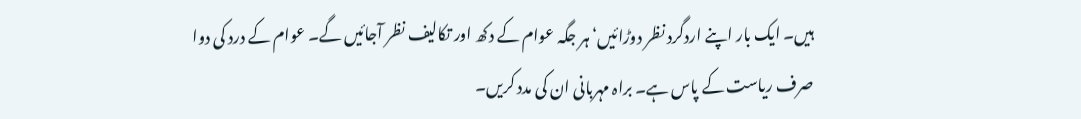ہیں۔ ایک بار اپنے اردگرد نظر دوڑائیں‘ ہر جگہ عوام کے دکھ اور تکالیف نظر آجائیں گے۔ عوام کے درد کی دوا صرف ریاست کے پاس ہے۔ براہ مہربانی ان کی مدد کریں۔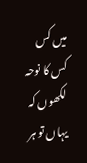میں کس کس کا نوحہ لکھوں کہ یہاں تو ہر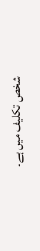شخص تکلیف میں ہے۔